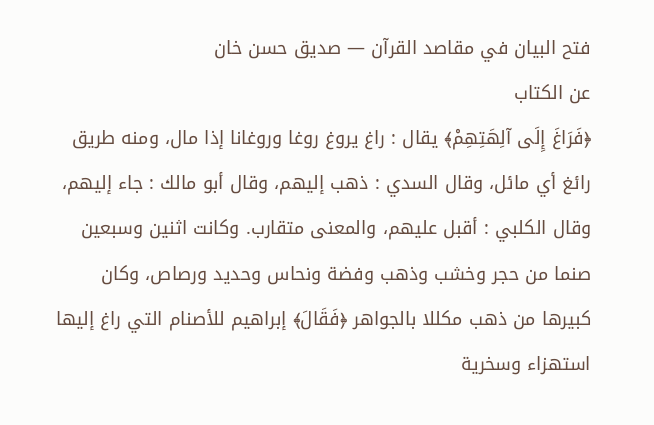فتح البيان في مقاصد القرآن — صديق حسن خان
عن الكتاب
﴿فَرَاغَ إِلَى آلِهَتِهِمْ﴾ يقال : راغ يروغ روغا وروغانا إذا مال، ومنه طريق رائغ أي مائل، وقال السدي : ذهب إليهم، وقال أبو مالك : جاء إليهم، وقال الكلبي : أقبل عليهم، والمعنى متقارب. وكانت اثنين وسبعين صنما من حجر وخشب وذهب وفضة ونحاس وحديد ورصاص، وكان كبيرها من ذهب مكللا بالجواهر ﴿فَقَالَ﴾ إبراهيم للأصنام التي راغ إليها استهزاء وسخرية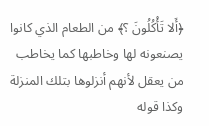﴿أَلا تَأْكُلُونَ ؟﴾ من الطعام الذي كانوا يصنعونه لها وخاطبها كما يخاطب من يعقل لأنهم أنزلوها بتلك المنزلة وكذا قوله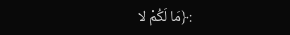:﴿مَا لَكُمْ لا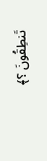تَنطِقُونَ ؟﴾